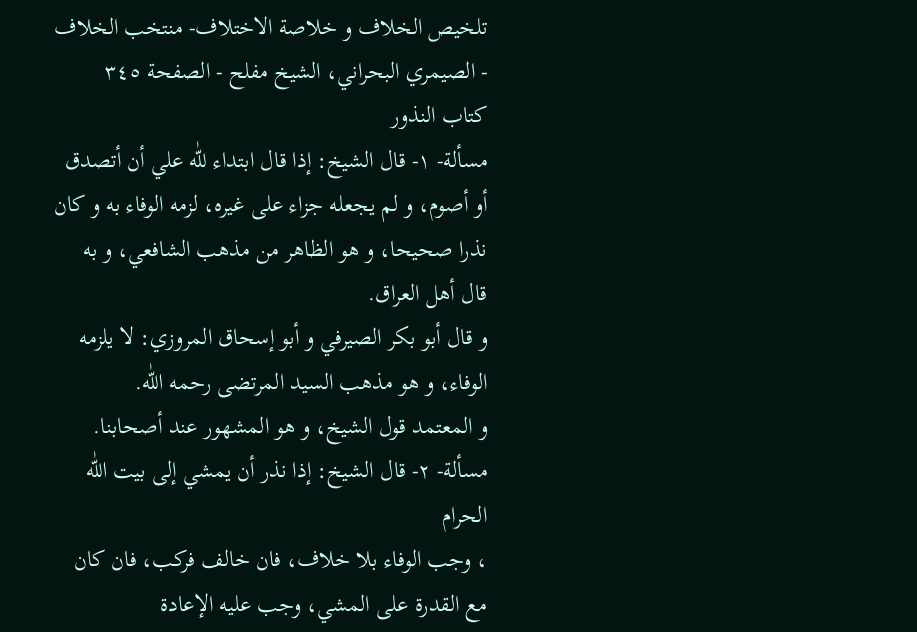تلخيص الخلاف و خلاصة الاختلاف- منتخب الخلاف - الصيمري البحراني، الشيخ مفلح - الصفحة ٣٤٥
كتاب النذور
مسألة- ١- قال الشيخ: إذا قال ابتداء للّٰه علي أن أتصدق
أو أصوم، و لم يجعله جزاء على غيره، لزمه الوفاء به و كان نذرا صحيحا، و هو الظاهر من مذهب الشافعي، و به قال أهل العراق.
و قال أبو بكر الصيرفي و أبو إسحاق المروزي: لا يلزمه الوفاء، و هو مذهب السيد المرتضى رحمه اللّٰه.
و المعتمد قول الشيخ، و هو المشهور عند أصحابنا.
مسألة- ٢- قال الشيخ: إذا نذر أن يمشي إلى بيت اللّٰه الحرام
، وجب الوفاء بلا خلاف، فان خالف فركب، فان كان مع القدرة على المشي، وجب عليه الإعادة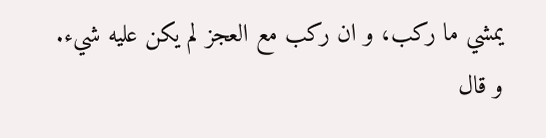يمشي ما ركب، و ان ركب مع العجز لم يكن عليه شيء.
و قال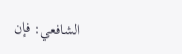الشافعي: فإن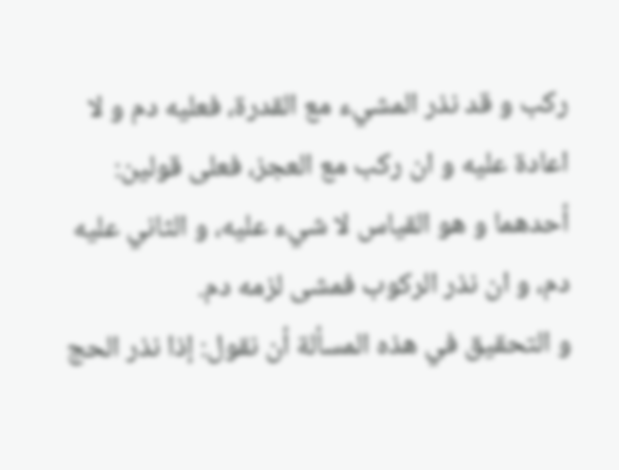ركب و قد نذر المشيء مع القدرة، فعليه دم و لا اعادة عليه و ان ركب مع العجز، فعلى قولين: أحدهما و هو القياس لا شيء عليه، و الثاني عليه دم، و ان نذر الركوب فمشى لزمه دم.
و التحقيق في هذه المسألة أن نقول: إذا نذر الحج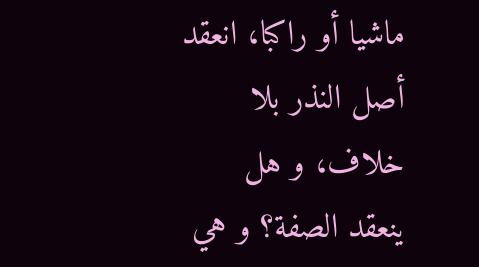ماشيا أو راكبا، انعقد أصل النذر بلا خلاف، و هل ينعقد الصفة؟ و هي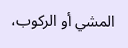المشي أو الركوب،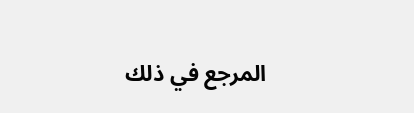المرجع في ذلك